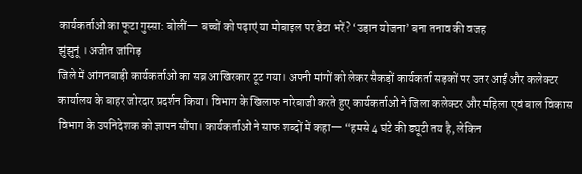कार्यकर्ताओं का फूटा गुस्सा: बोलीं— बच्चों को पढ़ाएं या मोबाइल पर डेटा भरें? ‘उड़ान योजना’ बना तनाव की वजह
झुंझुनूं । अजीत जांगिड़
जिले में आंगनबाड़ी कार्यकर्ताओं का सब्र आखिरकार टूट गया। अपनी मांगों को लेकर सैकड़ों कार्यकर्ता सड़कों पर उतर आईं और कलेक्टर कार्यालय के बाहर जोरदार प्रदर्शन किया। विभाग के खिलाफ नारेबाजी करते हुए कार्यकर्ताओं ने जिला कलेक्टर और महिला एवं बाल विकास विभाग के उपनिदेशक को ज्ञापन सौंपा। कार्यकर्ताओं ने साफ शब्दों में कहा— “हमसे 4 घंटे की ड्यूटी तय है, लेकिन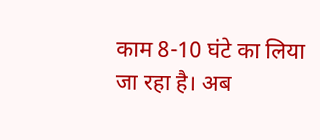काम 8-10 घंटे का लिया जा रहा है। अब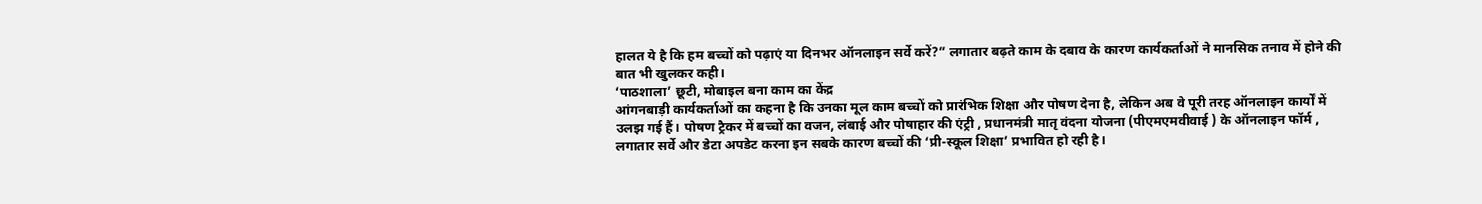हालत ये है कि हम बच्चों को पढ़ाएं या दिनभर ऑनलाइन सर्वे करें?” लगातार बढ़ते काम के दबाव के कारण कार्यकर्ताओं ने मानसिक तनाव में होने की बात भी खुलकर कही।
‘पाठशाला’ छूटी, मोबाइल बना काम का केंद्र
आंगनबाड़ी कार्यकर्ताओं का कहना है कि उनका मूल काम बच्चों को प्रारंभिक शिक्षा और पोषण देना है, लेकिन अब वे पूरी तरह ऑनलाइन कार्यों में उलझ गई हैं। पोषण ट्रैकर में बच्चों का वजन, लंबाई और पोषाहार की एंट्री , प्रधानमंत्री मातृ वंदना योजना (पीएमएमवीवाई ) के ऑनलाइन फॉर्म , लगातार सर्वे और डेटा अपडेट करना इन सबके कारण बच्चों की ‘प्री-स्कूल शिक्षा’ प्रभावित हो रही है।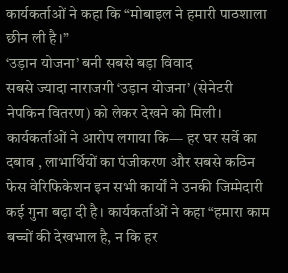कार्यकर्ताओं ने कहा कि “मोबाइल ने हमारी पाठशाला छीन ली है।”
‘उड़ान योजना’ बनी सबसे बड़ा विवाद
सबसे ज्यादा नाराजगी ‘उड़ान योजना’ (सेनेटरी नेपकिन वितरण) को लेकर देखने को मिली। कार्यकर्ताओं ने आरोप लगाया कि— हर घर सर्वे का दबाव , लाभार्थियों का पंजीकरण और सबसे कठिन फेस वेरिफिकेशन इन सभी कार्यों ने उनकी जिम्मेदारी कई गुना बढ़ा दी है। कार्यकर्ताओं ने कहा “हमारा काम बच्चों की देखभाल है, न कि हर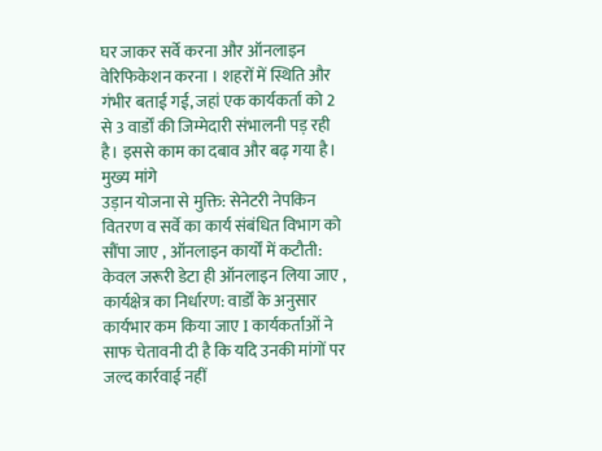घर जाकर सर्वे करना और ऑनलाइन वेरिफिकेशन करना । शहरों में स्थिति और गंभीर बताई गई, जहां एक कार्यकर्ता को 2 से 3 वार्डों की जिम्मेदारी संभालनी पड़ रही है। इससे काम का दबाव और बढ़ गया है।
मुख्य मांगे
उड़ान योजना से मुक्ति: सेनेटरी नेपकिन वितरण व सर्वे का कार्य संबंधित विभाग को सौंपा जाए , ऑनलाइन कार्यों में कटौती: केवल जरूरी डेटा ही ऑनलाइन लिया जाए , कार्यक्षेत्र का निर्धारण: वार्डों के अनुसार कार्यभार कम किया जाए I कार्यकर्ताओं ने साफ चेतावनी दी है कि यदि उनकी मांगों पर जल्द कार्रवाई नहीं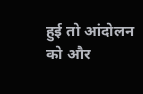हुई तो आंदोलन को और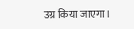उग्र किया जाएगा।